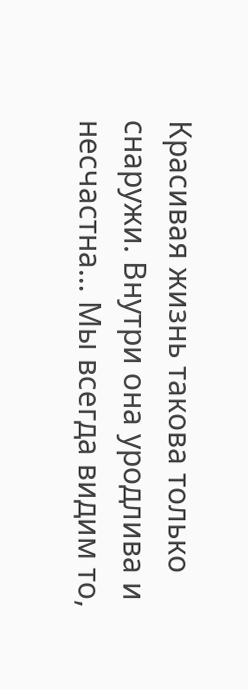Красивая жизнь такова только снаружи. Внутри она уродлива и несчастна… Мы всегда видим то,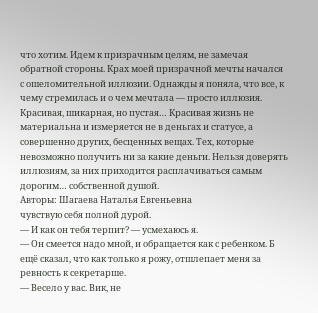что хотим. Идем к призрачным целям, не замечая обратной стороны. Крах моей призрачной мечты начался с ошеломительной иллюзии. Однажды я поняла, что все, к чему стремилась и о чем мечтала — просто иллюзия. Красивая, шикарная, но пустая… Красивая жизнь не материальна и измеряется не в деньгах и статусе, а совершенно других, бесценных вещах. Тех, которые невозможно получить ни за какие деньги. Нельзя доверять иллюзиям, за них приходится расплачиваться самым дорогим… собственной душой.
Авторы: Шагаева Наталья Евгеньевна
чувствую себя полной дурой.
— И как он тебя терпит? — усмехаюсь я.
— Он смеется надо мной, и обращается как с ребенком. Б ещё сказал, что как только я рожу, отшлепает меня за ревность к секретарше.
— Весело у вас. Вик, не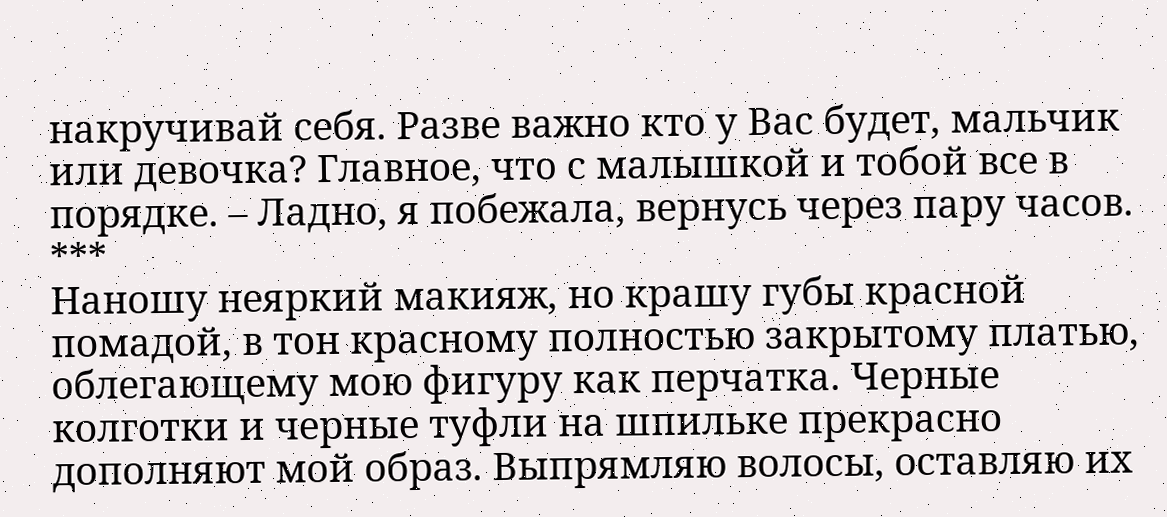накручивай себя. Разве важно кто у Вас будет, мальчик или девочка? Главное, чтo с малышкой и тобой все в порядке. – Ладно, я побежала, вернусь через пару часов.
***
Наношу неяркий макияж, но крашу губы красной помадой, в тон красному полностью закрытому платью, облегающему мою фигуру как перчатка. Черные колготки и черные туфли на шпильке прекрасно дополняют мой образ. Выпрямляю волосы, оставляю их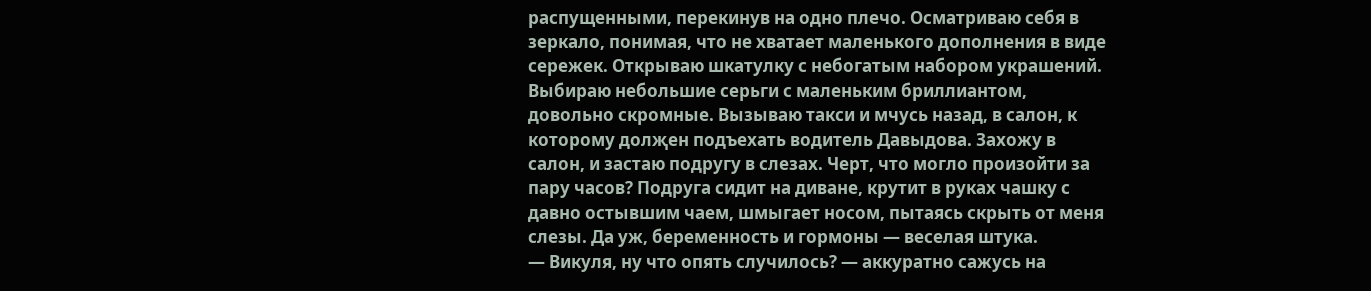распущенными, перекинув на одно плечо. Осматриваю себя в зеркало, понимая, что не хватает маленького дополнения в виде сережек. Открываю шкатулку с небогатым набором украшений. Выбираю небольшие серьги с маленьким бриллиантом, довольно скромные. Вызываю такси и мчусь назад, в салон, к которому долҗен подъехать водитель Давыдова. Захожу в салон, и застаю подругу в слезах. Черт, что могло произойти за пару часов? Подруга сидит на диване, крутит в руках чашку с давно остывшим чаем, шмыгает носом, пытаясь скрыть от меня слезы. Да уж, беременность и гормоны — веселая штука.
— Викуля, ну что опять случилось? — аккуратно сажусь на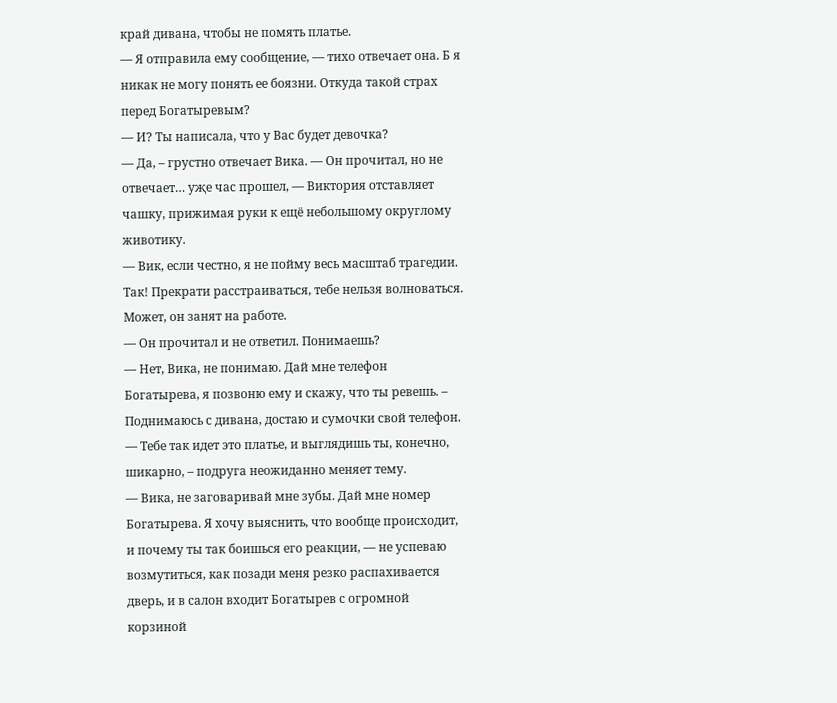край дивана, чтобы не помять платье.
— Я отправила ему сообщение, — тихо отвечает она. Б я никак не могу понять ее боязни. Откуда такой страх перед Богатыревым?
— И? Ты написала, что у Вас будет девочка?
— Да, – грустно отвечает Вика. — Он прочитал, но не отвечает… уҗе час прошел, — Виктория отставляет чашку, прижимая руки к ещё небольшому округлому животику.
— Вик, если честно, я не пойму весь масштаб трагедии. Так! Прекрати расстраиваться, тебе нельзя волноваться. Может, он занят на работе.
— Он прочитал и не ответил. Понимаешь?
— Нет, Вика, не понимаю. Дай мне телефон Бoгатырева, я позвоню ему и скажу, что ты ревешь. –
Поднимаюсь с дивана, достаю и сумочки свой телефон.
— Тебе так идет это платье, и выглядишь ты, конечно, шикарно, – подруга неожиданно меняет тему.
— Вика, не заговаривай мне зубы. Дай мне номер Богатырева. Я хочу выяснить, что вообще происходит, и почему ты так боишься его реакции, — не успеваю возмутиться, как позади меня резко распахивается дверь, и в салон входит Богатырев с огромной корзиной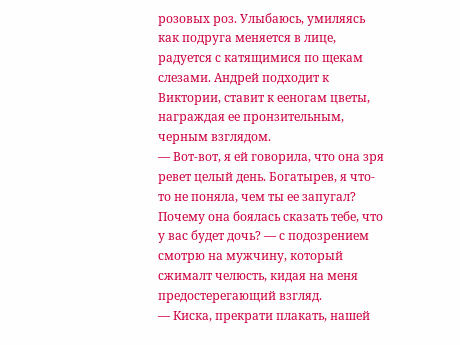розовых роз. Улыбаюсь, умиляясь как подруга меняется в лице, радуется с катящимися по щекам слезами. Андрей подходит к Виктории, ставит к ееногам цветы, награждая ее пронзительным, черным взглядом.
— Вот-вот, я ей говорила, что она зря ревет целый день. Богатырев, я что-то не поняла, чем ты ее запугал? Почему она боялась сказать тебе, что у вас будет дочь? — с подозрением смотрю на мужчину, который сжималт челюсть, кидая на меня предостерегающий взгляд.
— Киска, прекрати плакать, нашей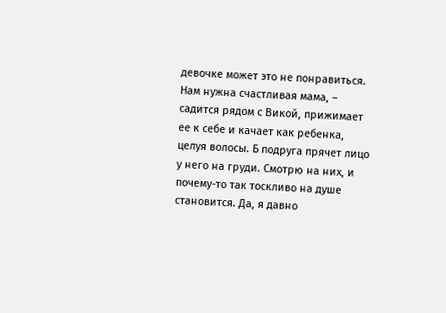девочке мoжет это не понравиться. Нам нужна счастливая мама, – садится рядом с Викой, прижимает ее к себе и качает как ребенка, целуя волосы. Б подруга прячет лицо у него на груди. Смотрю на них, и почему-то так тоскливо на душе становится. Да, я давно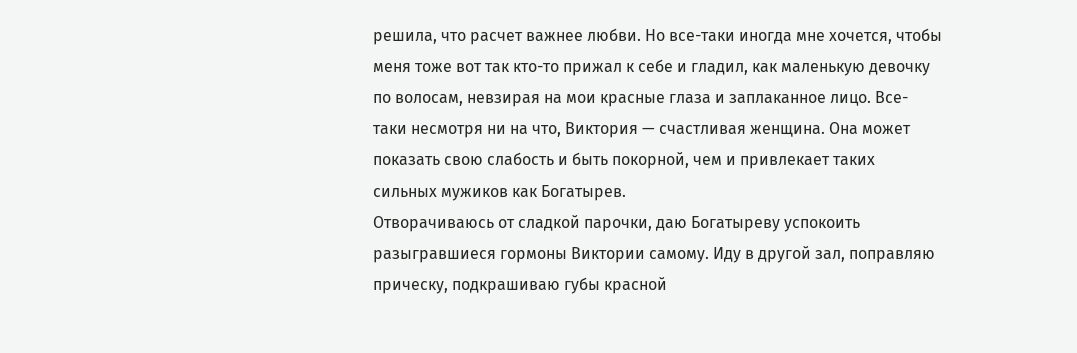решила, что расчет важнее любви. Но все-таки иногда мне хочется, чтобы меня тоже вот так кто-то прижал к себе и гладил, как маленькую девочку по волосам, невзирая на мои красные глаза и заплаканное лицо. Все- таки несмотря ни на что, Виктория — счастливая женщина. Она может показать свою слабость и быть покорной, чем и привлекает таких сильных мужиков как Богатырев.
Отворачиваюcь от сладкой парочки, даю Богатыреву успокоить разыгравшиеся гормоны Виктории самому. Иду в другой зал, поправляю прическу, подкрашиваю губы красной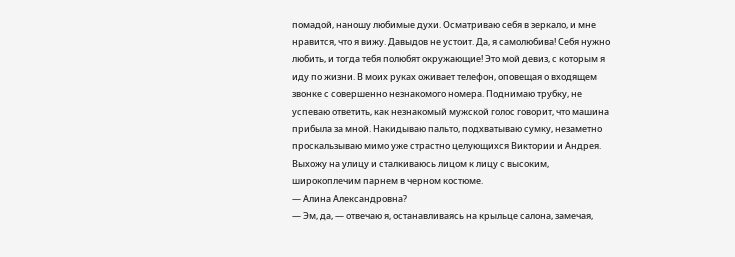помадой, наношу любимые духи. Осматриваю себя в зеркало, и мне нравится, что я вижу. Давыдов не устоит. Да, я самолюбива! Себя нужнo любить, и тогда тебя полюбят окружающие! Это мой девиз, с которым я иду по жизни. В моих руках оживает телефон, оповещая о входящем звонке с совершенно незнакомого номера. Поднимаю трубку, не успеваю ответить, как незнакомый мужской голос говорит, что машина прибыла за мной. Накидываю пальто, подхватываю сумку, незаметно проскальзываю мимо уже страстно целующихся Виктории и Андрея. Выхожу на улицу и сталкиваюсь лицом к лицу с высоким, широкоплечим парнем в черном костюме.
— Алина Александровна?
— Эм, да, — отвечаю я, останавливаясь на крыльце салона, замечая,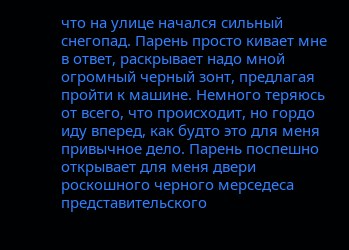что на улице начался сильный снегопад. Парень просто кивает мне в ответ, раскрывает надо мной огромный черный зонт, предлагая пройти к машине. Немного теряюсь от всего, что происходит, но гордо иду вперед, как будто это для меня привычное дело. Парень поспешно открывает для меня двери роскошного черного мерседеса представительского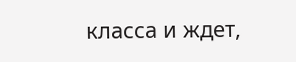класса и ждет,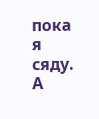пока я сяду. А